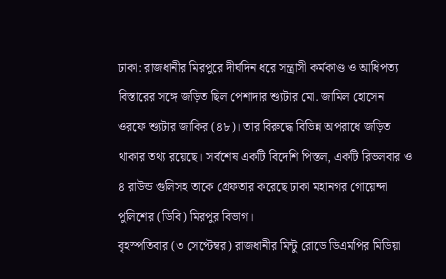ঢাকা: রাজধানীর মিরপুরে দীর্ঘদিন ধরে সন্ত্রাসী কর্মকাণ্ড ও আধিপত্য বিস্তারের সঙ্গে জড়িত ছিল পেশাদার শ্যুটার মো. জামিল হোসেন ওরফে শ্যুটার জাকির (৪৮)। তার বিরুদ্ধে বিভিন্ন অপরাধে জড়িত থাকার তথ্য রয়েছে। সর্বশেষ একটি বিদেশি পিস্তল, একটি রিভলবার ও ৪ রাউন্ড গুলিসহ তাকে গ্রেফতার করেছে ঢাকা মহানগর গোয়েন্দা পুলিশের (ডিবি) মিরপুর বিভাগ।
বৃহস্পতিবার (৩ সেপ্টেম্বর) রাজধানীর মিন্টু রোডে ডিএমপির মিডিয়া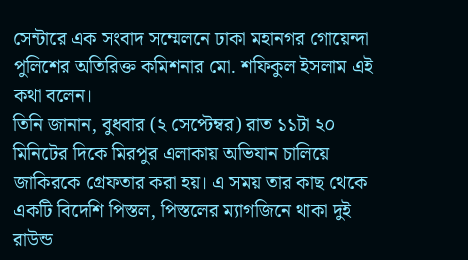সেন্টারে এক সংবাদ সম্মেলনে ঢাকা মহানগর গোয়েন্দা পুলিশের অতিরিক্ত কমিশনার মো. শফিকুল ইসলাম এই কথা বলেন।
তিনি জানান, বুধবার (২ সেপ্টেম্বর) রাত ১১টা ২০ মিনিটের দিকে মিরপুর এলাকায় অভিযান চালিয়ে জাকিরকে গ্রেফতার করা হয়। এ সময় তার কাছ থেকে একটি বিদেশি পিস্তল, পিস্তলের ম্যাগজিনে থাকা দুই রাউন্ড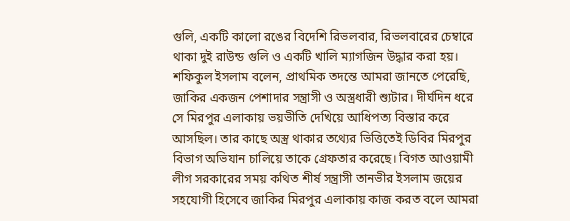গুলি, একটি কালো রঙের বিদেশি রিভলবার, রিভলবারের চেম্বারে থাকা দুই রাউন্ড গুলি ও একটি খালি ম্যাগজিন উদ্ধার করা হয়।
শফিকুল ইসলাম বলেন, প্রাথমিক তদন্তে আমরা জানতে পেরেছি, জাকির একজন পেশাদার সন্ত্রাসী ও অস্ত্রধারী শ্যুটার। দীর্ঘদিন ধরে সে মিরপুর এলাকায় ভয়ভীতি দেখিয়ে আধিপত্য বিস্তার করে আসছিল। তার কাছে অস্ত্র থাকার তথ্যের ভিত্তিতেই ডিবির মিরপুর বিভাগ অভিযান চালিয়ে তাকে গ্রেফতার করেছে। বিগত আওয়ামী লীগ সরকারের সময় কথিত শীর্ষ সন্ত্রাসী তানভীর ইসলাম জয়ের সহযোগী হিসেবে জাকির মিরপুর এলাকায় কাজ করত বলে আমরা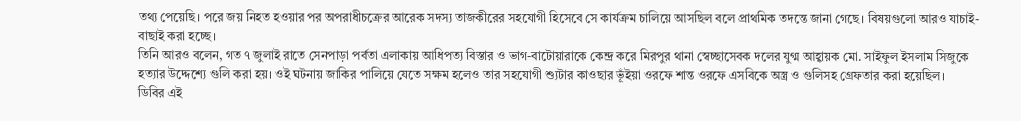তথ্য পেয়েছি। পরে জয় নিহত হওয়ার পর অপরাধীচক্রের আরেক সদস্য তাজকীরের সহযোগী হিসেবে সে কার্যক্রম চালিয়ে আসছিল বলে প্রাথমিক তদন্তে জানা গেছে। বিষয়গুলো আরও যাচাই-বাছাই করা হচ্ছে।
তিনি আরও বলেন, গত ৭ জুলাই রাতে সেনপাড়া পর্বতা এলাকায় আধিপত্য বিস্তার ও ভাগ-বাটোয়ারাকে কেন্দ্র করে মিরপুর থানা স্বেচ্ছাসেবক দলের যুগ্ম আহ্বায়ক মো. সাইফুল ইসলাম সিজুকে হত্যার উদ্দেশ্যে গুলি করা হয়। ওই ঘটনায় জাকির পালিয়ে যেতে সক্ষম হলেও তার সহযোগী শ্যুটার কাওছার ভূঁইয়া ওরফে শান্ত ওরফে এসবিকে অস্ত্র ও গুলিসহ গ্রেফতার করা হয়েছিল।
ডিবির এই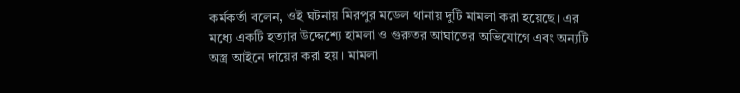কর্মকর্তা বলেন, ওই ঘটনায় মিরপুর মডেল থানায় দুটি মামলা করা হয়েছে। এর মধ্যে একটি হত্যার উদ্দেশ্যে হামলা ও গুরুতর আঘাতের অভিযোগে এবং অন্যটি অস্ত্র আইনে দায়ের করা হয়। মামলা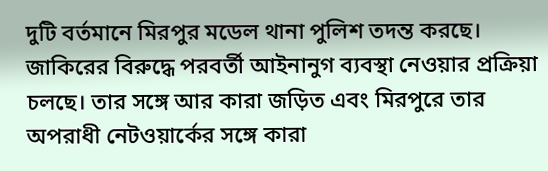দুটি বর্তমানে মিরপুর মডেল থানা পুলিশ তদন্ত করছে। জাকিরের বিরুদ্ধে পরবর্তী আইনানুগ ব্যবস্থা নেওয়ার প্রক্রিয়া চলছে। তার সঙ্গে আর কারা জড়িত এবং মিরপুরে তার অপরাধী নেটওয়ার্কের সঙ্গে কারা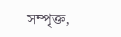সম্পৃক্ত,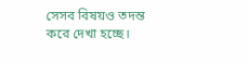সেসব বিষয়ও তদন্ত করে দেখা হচ্ছে।